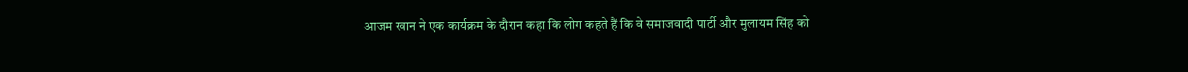आजम खान ने एक कार्यक्रम के दौरान कहा कि लोग कहते हैं कि वे समाजवादी पार्टी और मुलायम सिंह को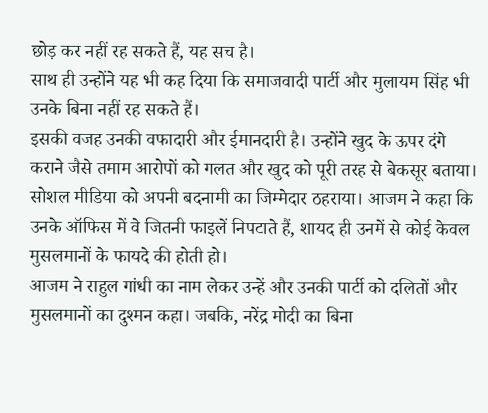छोड़ कर नहीं रह सकते हैं, यह सच है।
साथ ही उन्होंने यह भी कह दिया कि समाजवादी पार्टी और मुलायम सिंह भी उनके बिना नहीं रह सकते हैं।
इसकी वजह उनकी वफादारी और ईमानदारी है। उन्होंने खुद के ऊपर दंगे कराने जैसे तमाम आरोपों को गलत और खुद को पूरी तरह से बेकसूर बताया।
सोशल मीडिया को अपनी बदनामी का जिम्मेदार ठहराया। आजम ने कहा कि उनके ऑफिस में वे जितनी फाइलें निपटाते हैं, शायद ही उनमें से कोई केवल मुसलमानों के फायदे की होती हो।
आजम ने राहुल गांधी का नाम लेकर उन्हें और उनकी पार्टी को दलितों और मुसलमानों का दुश्मन कहा। जबकि, नरेंद्र मोदी का बिना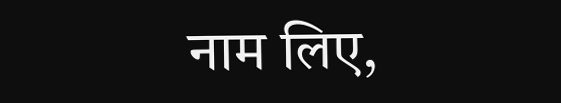नाम लिए,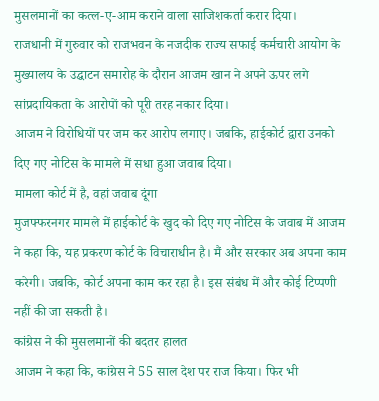मुसलमानों का कत्ल-ए-आम कराने वाला साजिशकर्ता करार दिया।
राजधानी में गुरुवार को राजभवन के नजदीक राज्य सफाई कर्मचारी आयोग के मुख्यालय के उद्घाटन समारोह के दौरान आजम खान ने अपने ऊपर लगे सांप्रदायिकता के आरोपों को पूरी तरह नकार दिया।
आजम ने विरोधियों पर जम कर आरोप लगाए। जबकि, हाईकोर्ट द्वारा उनको दिए गए नोटिस के मामले में सधा हुआ जवाब दिया।
मामला कोर्ट में है, वहां जवाब दूंगा
मुजफ्फरनगर मामले में हाईकोर्ट के खुद को दिए गए नोटिस के जवाब में आजम ने कहा कि, यह प्रकरण कोर्ट के विचाराधीन है। मैं और सरकार अब अपना काम करेगी। जबकि, कोर्ट अपना काम कर रहा है। इस संबंध में और कोई टिप्पणी नहीं की जा सकती है।
कांग्रेस ने की मुसलमानों की बदतर हालत
आजम ने कहा कि, कांग्रेस ने 55 साल देश पर राज किया। फिर भी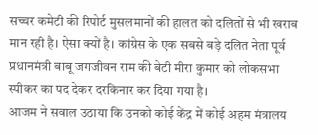सच्चर कमेटी की रिपोर्ट मुसलमानों की हालत को दलितों से भी खराब मान रही है। ऐसा क्यों है। कांग्रेस के एक सबसे बड़े दलित नेता पूर्व प्रधानमंत्री बाबू जगजीवन राम की बेटी मीरा कुमार को लोकसभा स्पीकर का पद देकर दरकिनार कर दिया गया है।
आजम ने सवाल उठाया कि उनको कोई केंद्र में कोई अहम मंत्रालय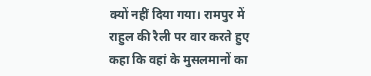क्यों नहीं दिया गया। रामपुर में राहुल की रैली पर वार करते हुए कहा कि वहां के मुसलमानों का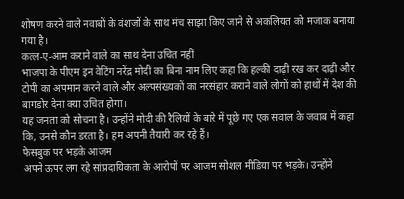शोषण करने वाले नवाबों के वंशजों के साथ मंच साझा किए जाने से अकलियत को मजाक बनाया गया है।
कत्ल-ए-आम कराने वाले का साथ देना उचित नहीं
भाजपा के पीएम इन वेटिंग नरेंद्र मोदी का बिना नाम लिए कहा कि हल्की दाढ़ी रख कर दाढ़ी और टोपी का अपमान करने वाले और अल्पसंख्यकों का नरसंहार कराने वाले लोगों को हाथों में देश की बागडोर देना क्या उचित होगा।
यह जनता को सोचना है। उन्होंने मोदी की रैलियों के बारे में पूछे गए एक सवाल के जवाब में कहा कि, उनसे कौन डरता है। हम अपनी तैयारी कर रहे हैं।
फेसबुक पर भड़के आजम
अपने ऊपर लग रहे सांप्रदायिकता के आरोपों पर आजम सोशल मीडिया पर भड़के। उन्होंने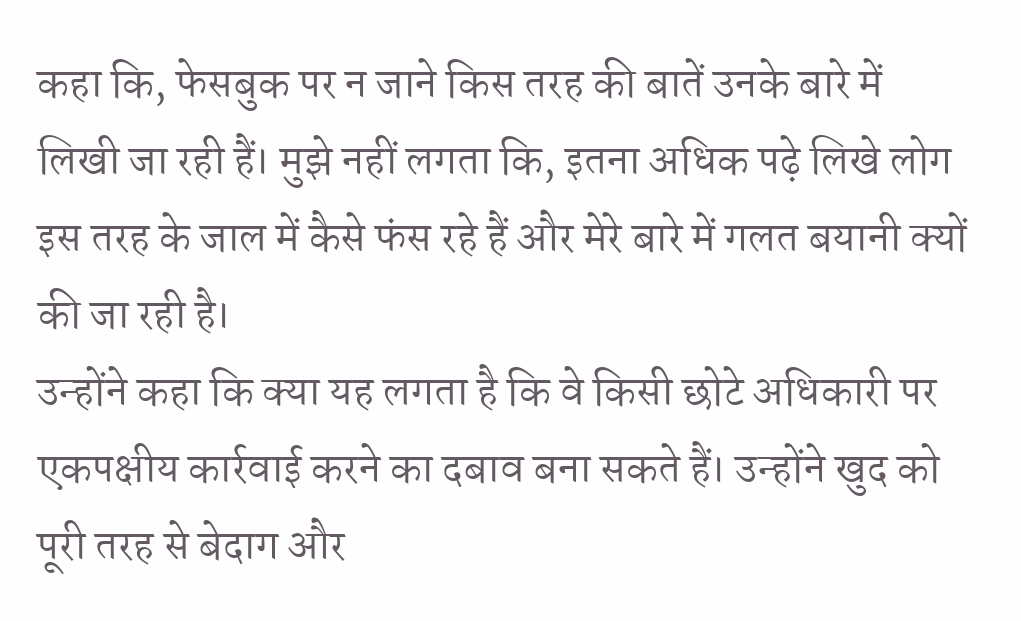कहा कि, फेसबुक पर न जाने किस तरह की बातें उनके बारे में लिखी जा रही हैं। मुझे नहीं लगता कि, इतना अधिक पढ़े लिखे लोग इस तरह के जाल में कैसे फंस रहे हैं और मेरे बारे में गलत बयानी क्यों की जा रही है।
उन्होंने कहा कि क्या यह लगता है कि वे किसी छोटे अधिकारी पर एकपक्षीय कार्रवाई करने का दबाव बना सकते हैं। उन्होंने खुद को पूरी तरह से बेदाग और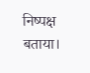निष्पक्ष बताया।